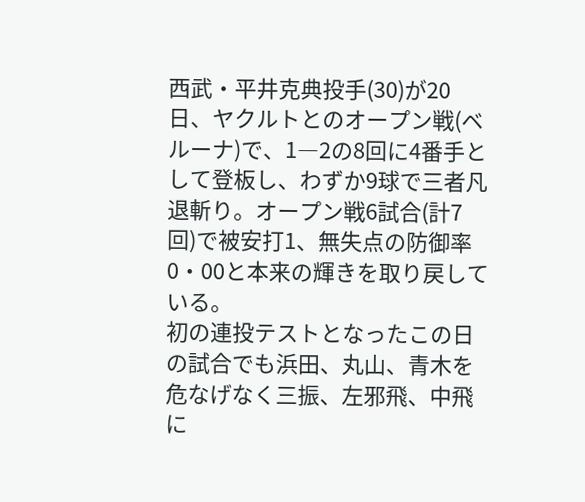西武・平井克典投手(30)が20日、ヤクルトとのオープン戦(ベルーナ)で、1―2の8回に4番手として登板し、わずか9球で三者凡退斬り。オープン戦6試合(計7回)で被安打1、無失点の防御率0・00と本来の輝きを取り戻している。
初の連投テストとなったこの日の試合でも浜田、丸山、青木を危なげなく三振、左邪飛、中飛に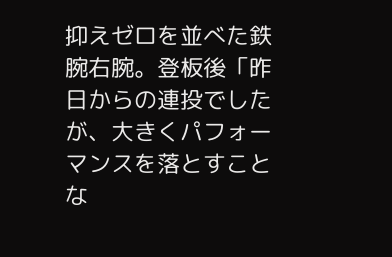抑えゼロを並べた鉄腕右腕。登板後「昨日からの連投でしたが、大きくパフォーマンスを落とすことな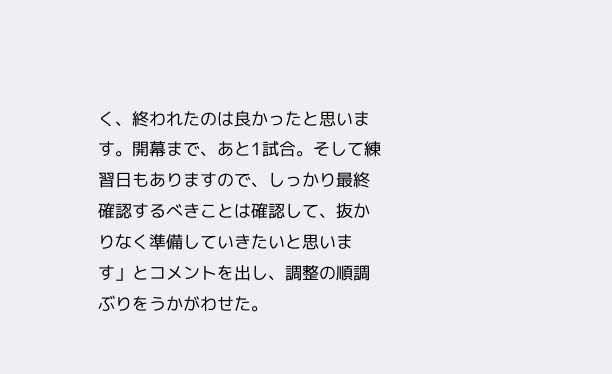く、終われたのは良かったと思います。開幕まで、あと1試合。そして練習日もありますので、しっかり最終確認するべきことは確認して、抜かりなく準備していきたいと思います」とコメントを出し、調整の順調ぶりをうかがわせた。